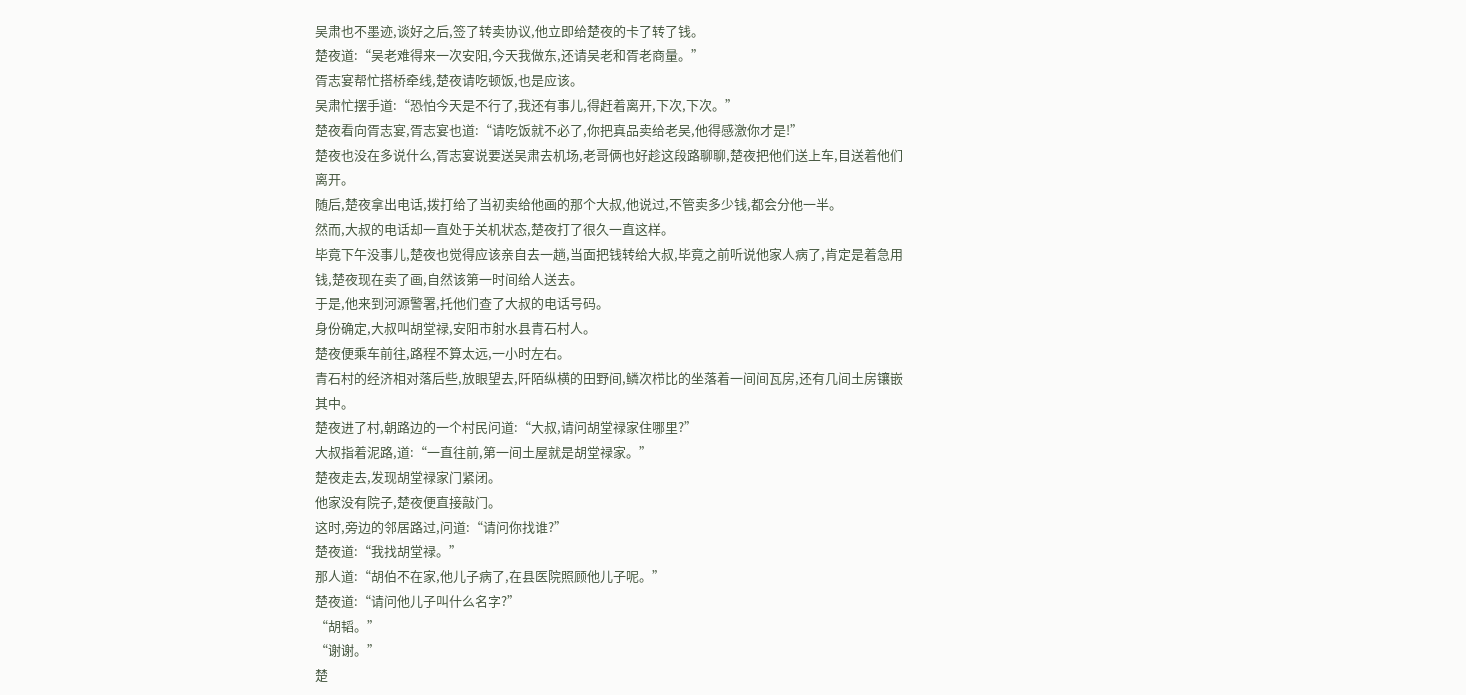吴肃也不墨迹,谈好之后,签了转卖协议,他立即给楚夜的卡了转了钱。
楚夜道:“吴老难得来一次安阳,今天我做东,还请吴老和胥老商量。”
胥志宴帮忙搭桥牵线,楚夜请吃顿饭,也是应该。
吴肃忙摆手道:“恐怕今天是不行了,我还有事儿,得赶着离开,下次,下次。”
楚夜看向胥志宴,胥志宴也道:“请吃饭就不必了,你把真品卖给老吴,他得感激你才是!”
楚夜也没在多说什么,胥志宴说要送吴肃去机场,老哥俩也好趁这段路聊聊,楚夜把他们送上车,目送着他们离开。
随后,楚夜拿出电话,拨打给了当初卖给他画的那个大叔,他说过,不管卖多少钱,都会分他一半。
然而,大叔的电话却一直处于关机状态,楚夜打了很久一直这样。
毕竟下午没事儿,楚夜也觉得应该亲自去一趟,当面把钱转给大叔,毕竟之前听说他家人病了,肯定是着急用钱,楚夜现在卖了画,自然该第一时间给人送去。
于是,他来到河源警署,托他们查了大叔的电话号码。
身份确定,大叔叫胡堂禄,安阳市射水县青石村人。
楚夜便乘车前往,路程不算太远,一小时左右。
青石村的经济相对落后些,放眼望去,阡陌纵横的田野间,鳞次栉比的坐落着一间间瓦房,还有几间土房镶嵌其中。
楚夜进了村,朝路边的一个村民问道:“大叔,请问胡堂禄家住哪里?”
大叔指着泥路,道:“一直往前,第一间土屋就是胡堂禄家。”
楚夜走去,发现胡堂禄家门紧闭。
他家没有院子,楚夜便直接敲门。
这时,旁边的邻居路过,问道:“请问你找谁?”
楚夜道:“我找胡堂禄。”
那人道:“胡伯不在家,他儿子病了,在县医院照顾他儿子呢。”
楚夜道:“请问他儿子叫什么名字?”
“胡韬。”
“谢谢。”
楚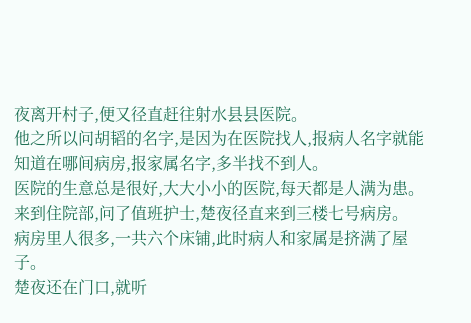夜离开村子,便又径直赶往射水县县医院。
他之所以问胡韬的名字,是因为在医院找人,报病人名字就能知道在哪间病房,报家属名字,多半找不到人。
医院的生意总是很好,大大小小的医院,每天都是人满为患。
来到住院部,问了值班护士,楚夜径直来到三楼七号病房。
病房里人很多,一共六个床铺,此时病人和家属是挤满了屋子。
楚夜还在门口,就听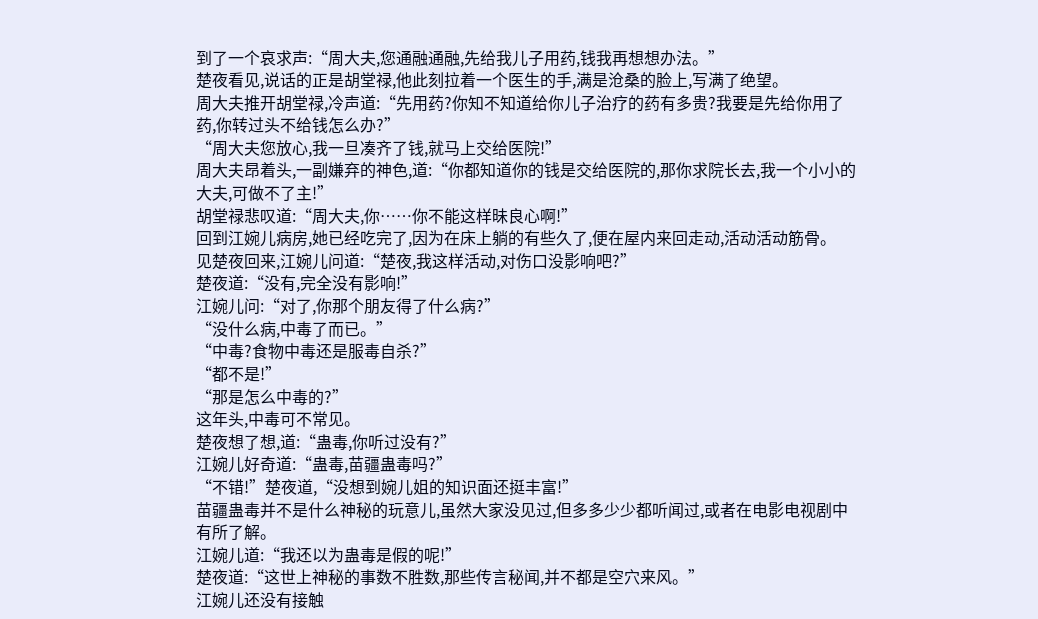到了一个哀求声:“周大夫,您通融通融,先给我儿子用药,钱我再想想办法。”
楚夜看见,说话的正是胡堂禄,他此刻拉着一个医生的手,满是沧桑的脸上,写满了绝望。
周大夫推开胡堂禄,冷声道:“先用药?你知不知道给你儿子治疗的药有多贵?我要是先给你用了药,你转过头不给钱怎么办?”
“周大夫您放心,我一旦凑齐了钱,就马上交给医院!”
周大夫昂着头,一副嫌弃的神色,道:“你都知道你的钱是交给医院的,那你求院长去,我一个小小的大夫,可做不了主!”
胡堂禄悲叹道:“周大夫,你……你不能这样昧良心啊!”
回到江婉儿病房,她已经吃完了,因为在床上躺的有些久了,便在屋内来回走动,活动活动筋骨。
见楚夜回来,江婉儿问道:“楚夜,我这样活动,对伤口没影响吧?”
楚夜道:“没有,完全没有影响!”
江婉儿问:“对了,你那个朋友得了什么病?”
“没什么病,中毒了而已。”
“中毒?食物中毒还是服毒自杀?”
“都不是!”
“那是怎么中毒的?”
这年头,中毒可不常见。
楚夜想了想,道:“蛊毒,你听过没有?”
江婉儿好奇道:“蛊毒,苗疆蛊毒吗?”
“不错!”楚夜道,“没想到婉儿姐的知识面还挺丰富!”
苗疆蛊毒并不是什么神秘的玩意儿,虽然大家没见过,但多多少少都听闻过,或者在电影电视剧中有所了解。
江婉儿道:“我还以为蛊毒是假的呢!”
楚夜道:“这世上神秘的事数不胜数,那些传言秘闻,并不都是空穴来风。”
江婉儿还没有接触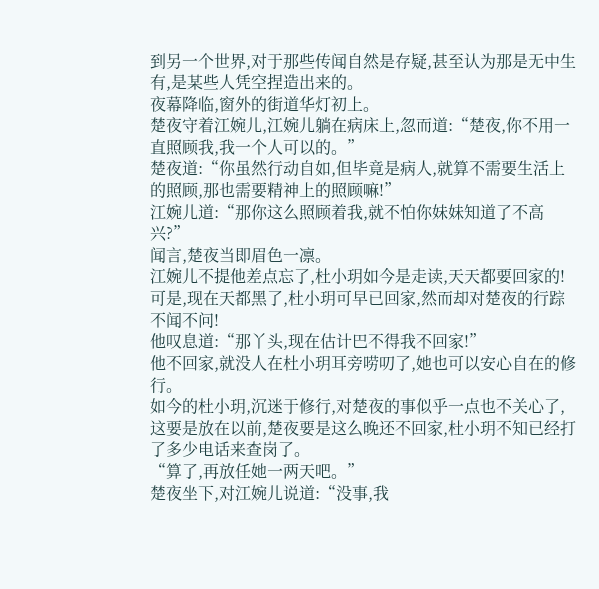到另一个世界,对于那些传闻自然是存疑,甚至认为那是无中生有,是某些人凭空捏造出来的。
夜幕降临,窗外的街道华灯初上。
楚夜守着江婉儿,江婉儿躺在病床上,忽而道:“楚夜,你不用一直照顾我,我一个人可以的。”
楚夜道:“你虽然行动自如,但毕竟是病人,就算不需要生活上的照顾,那也需要精神上的照顾嘛!”
江婉儿道:“那你这么照顾着我,就不怕你妹妹知道了不高兴?”
闻言,楚夜当即眉色一凛。
江婉儿不提他差点忘了,杜小玥如今是走读,天天都要回家的!
可是,现在天都黑了,杜小玥可早已回家,然而却对楚夜的行踪不闻不问!
他叹息道:“那丫头,现在估计巴不得我不回家!”
他不回家,就没人在杜小玥耳旁唠叨了,她也可以安心自在的修行。
如今的杜小玥,沉迷于修行,对楚夜的事似乎一点也不关心了,这要是放在以前,楚夜要是这么晚还不回家,杜小玥不知已经打了多少电话来查岗了。
“算了,再放任她一两天吧。”
楚夜坐下,对江婉儿说道:“没事,我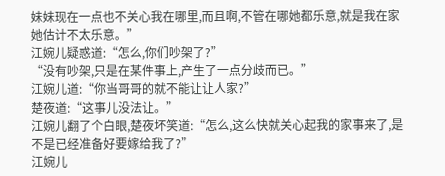妹妹现在一点也不关心我在哪里,而且啊,不管在哪她都乐意,就是我在家她估计不太乐意。”
江婉儿疑惑道:“怎么,你们吵架了?”
“没有吵架,只是在某件事上,产生了一点分歧而已。”
江婉儿道:“你当哥哥的就不能让让人家?”
楚夜道:“这事儿没法让。”
江婉儿翻了个白眼,楚夜坏笑道:“怎么,这么快就关心起我的家事来了,是不是已经准备好要嫁给我了?”
江婉儿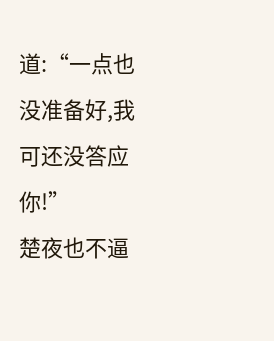道:“一点也没准备好,我可还没答应你!”
楚夜也不逼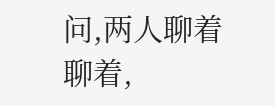问,两人聊着聊着,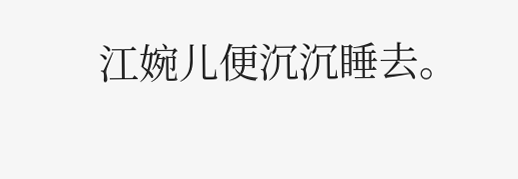江婉儿便沉沉睡去。